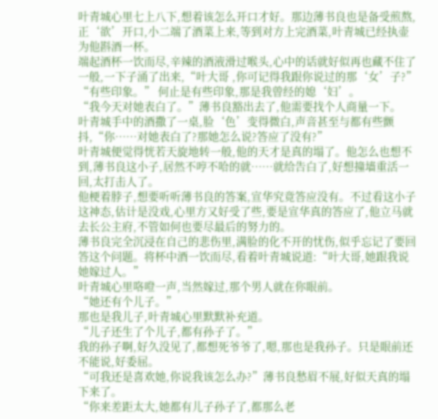叶青城心里七上八下,想着该怎么开口才好。那边薄书良也是备受煎熬,正‘欲’开口,小二端了酒菜上来,等到对方上完酒菜,叶青城已经执壶为他斟酒一杯。
端起酒杯一饮而尽,辛辣的酒液滑过喉头,心中的话就好似再也藏不住了一般,一下子涌了出来,“叶大哥 ,你可记得我跟你说过的那‘女’子?”
“有些印象。” 何止是有些印象,那是我曾经的媳‘妇’。
“我今天对她表白了。”薄书良豁出去了,他需要找个人商量一下。
叶青城手中的酒撒了一桌,脸‘色’变得微白,声音甚至与都有些颤抖,“你……对她表白了?那她怎么说?答应了没有?”
叶青城便觉得恍若天旋地转一般,他的天才是真的塌了。他怎么也想不到,薄书良这小子,居然不哼不哈的就……就给告白了,好想撞墙重活一回,太打击人了。
他梗着脖子,想要听听薄书良的答案,宣华究竟答应没有。不过看这小子这神态,估计是没戏,心里方又好受了些,要是宣华真的答应了,他立马就去长公主府,不管如何也要尽最后的努力的。
薄书良完全沉浸在自己的悲伤里,满脸的化不开的忧伤,似乎忘记了要回答这个问题。将杯中酒一饮而尽,看着叶青城说道:“叶大哥,她跟我说她嫁过人。”
叶青城心里咯噔一声,当然嫁过,那个男人就在你眼前。
“她还有个儿子。”
那也是我儿子,叶青城心里默默补充道。
“儿子还生了个儿子,都有孙子了。”
我的孙子啊,好久没见了,都想死爷爷了,嗯,那也是我孙子。只是眼前还不能说,好委屈。
“可我还是喜欢她,你说我该怎么办?”薄书良愁眉不展,好似天真的塌下来了。
“你来差距太大,她都有儿子孙子了,都那么老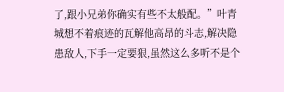了,跟小兄弟你确实有些不太般配。”叶青城想不着痕迹的瓦解他高昂的斗志,解决隐患敌人,下手一定要狠,虽然这么多听不是个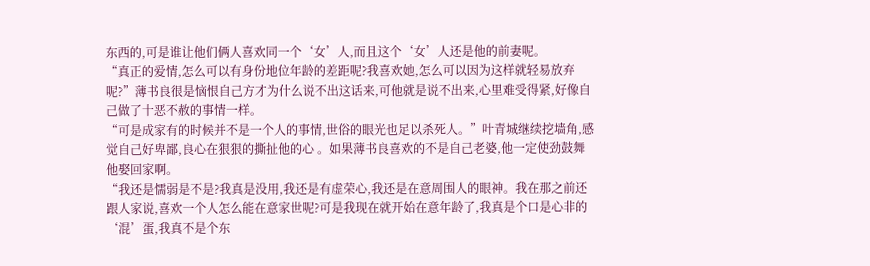东西的,可是谁让他们俩人喜欢同一个‘女’人,而且这个‘女’人还是他的前妻呢。
“真正的爱情,怎么可以有身份地位年龄的差距呢?我喜欢她,怎么可以因为这样就轻易放弃呢?”薄书良很是恼恨自己方才为什么说不出这话来,可他就是说不出来,心里难受得紧,好像自己做了十恶不赦的事情一样。
“可是成家有的时候并不是一个人的事情,世俗的眼光也足以杀死人。”叶青城继续挖墙角,感觉自己好卑鄙,良心在狠狠的撕扯他的心 。如果薄书良喜欢的不是自己老婆,他一定使劲鼓舞他娶回家啊。
“我还是懦弱是不是?我真是没用,我还是有虚荣心,我还是在意周围人的眼神。我在那之前还跟人家说,喜欢一个人怎么能在意家世呢?可是我现在就开始在意年龄了,我真是个口是心非的‘混’蛋,我真不是个东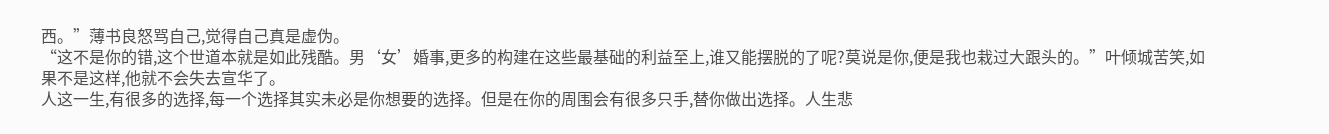西。”薄书良怒骂自己,觉得自己真是虚伪。
“这不是你的错,这个世道本就是如此残酷。男‘女’婚事,更多的构建在这些最基础的利益至上,谁又能摆脱的了呢?莫说是你,便是我也栽过大跟头的。”叶倾城苦笑,如果不是这样,他就不会失去宣华了。
人这一生,有很多的选择,每一个选择其实未必是你想要的选择。但是在你的周围会有很多只手,替你做出选择。人生悲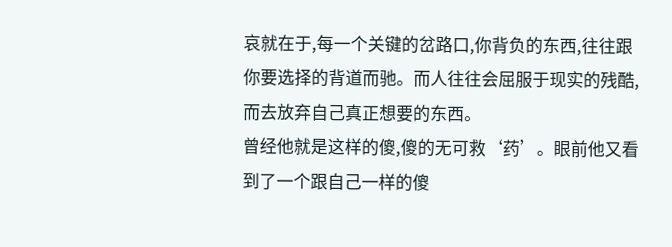哀就在于,每一个关键的岔路口,你背负的东西,往往跟你要选择的背道而驰。而人往往会屈服于现实的残酷,而去放弃自己真正想要的东西。
曾经他就是这样的傻,傻的无可救‘药’。眼前他又看到了一个跟自己一样的傻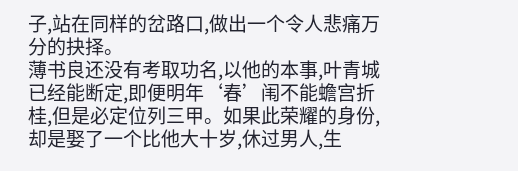子,站在同样的岔路口,做出一个令人悲痛万分的抉择。
薄书良还没有考取功名,以他的本事,叶青城已经能断定,即便明年‘春’闱不能蟾宫折桂,但是必定位列三甲。如果此荣耀的身份,却是娶了一个比他大十岁,休过男人,生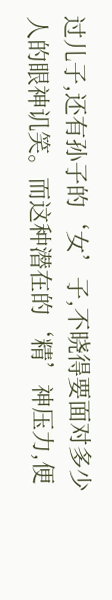过儿子,还有孙子的‘女’子,不晓得要面对多少人的眼神讥笑。而这种潜在的‘精’神压力,便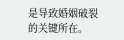是导致婚姻破裂的关键所在。